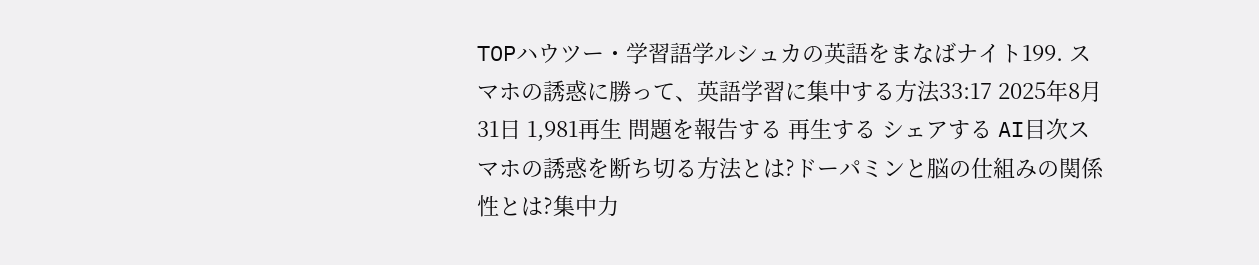TOPハウツー・学習語学ルシュカの英語をまなばナイト199. スマホの誘惑に勝って、英語学習に集中する方法33:17 2025年8月31日 1,981再生 問題を報告する 再生する シェアする AI目次スマホの誘惑を断ち切る方法とは?ドーパミンと脳の仕組みの関係性とは?集中力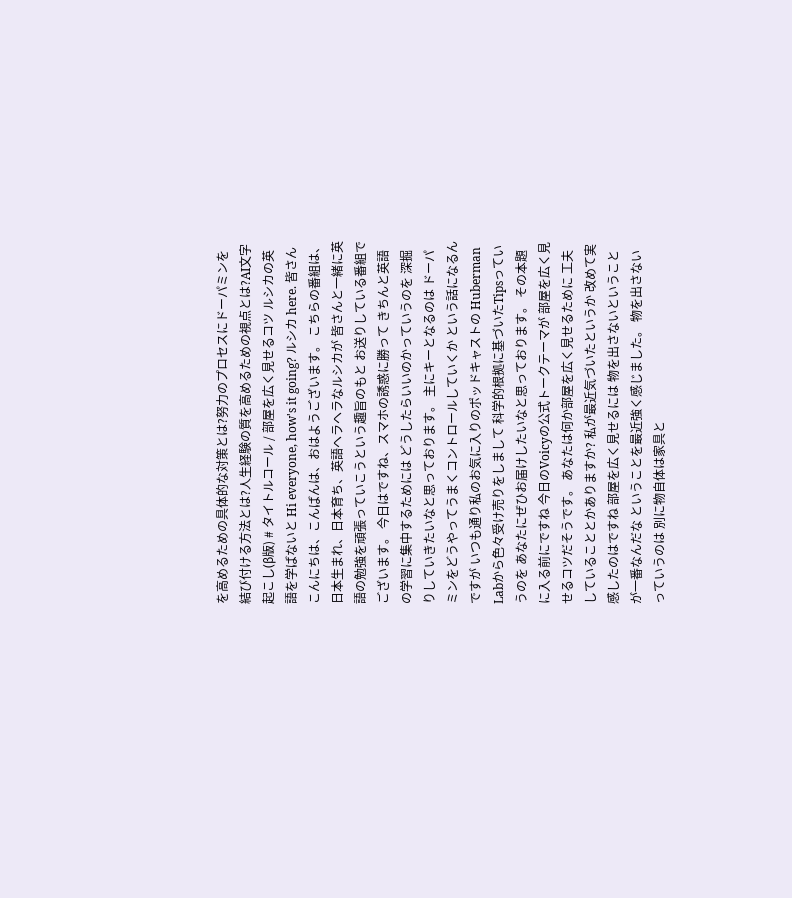を高めるための具体的な対策とは?努力のプロセスにドーパミンを結び付ける方法とは?人生経験の質を高めるための視点とは?AI文字起こし(β版) # タイトルコール / 部屋を広く見せるコツ ルシカの英語を学ばないと Hi everyone, how's it going? ルシカ here. 皆さんこんにちは、こんばんは、おはようございます。 こちらの番組は、日本生まれ、日本育ち、英語ヘラヘラなルシカが 皆さんと一緒に英語の勉強を頑張っていこうという趣旨のもと お送りしている番組でございます。 今日はですね、スマホの誘惑に勝って きちんと英語の学習に集中するためには どうしたらいいのかっていうのを 深掘りしていきたいなと思っております。 主にキーとなるのは ドーパミンをどうやってうまくコントロールしていくか という話になるんですが いつも通り私のお気に入りのポッドキャストの Huberman Labから色々受け売りをしまして 科学的根拠に基づいたTipsっていうのを あなたにぜひお届けしたいなと思っております。 その本題に入る前にですね 今日のVoicyの公式トークテーマが 部屋を広く見せるコツだそうです。 あなたは何か部屋を広く見せるために 工夫していることとかありますか? 私が最近気づいたというか 改めて実感したのはですね 部屋を広く見せるには 物を出さないということが一番なんだな ということを最近強く感じました。 物を出さないっていうのは 別に物自体は家具と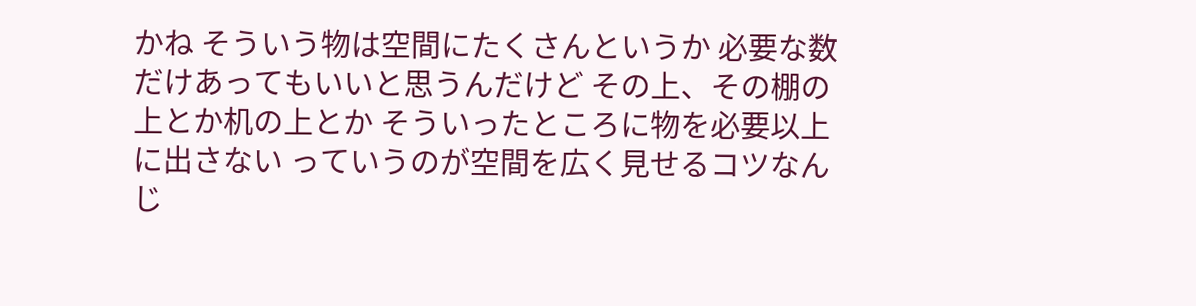かね そういう物は空間にたくさんというか 必要な数だけあってもいいと思うんだけど その上、その棚の上とか机の上とか そういったところに物を必要以上に出さない っていうのが空間を広く見せるコツなんじ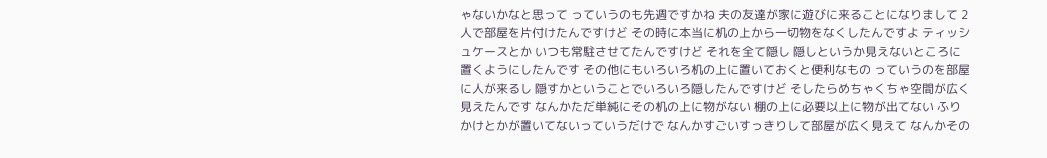ゃないかなと思って っていうのも先週ですかね 夫の友達が家に遊びに来ることになりまして 2人で部屋を片付けたんですけど その時に本当に机の上から一切物をなくしたんですよ ティッシュケースとか いつも常駐させてたんですけど それを全て隠し 隠しというか見えないところに置くようにしたんです その他にもいろいろ机の上に置いておくと便利なもの っていうのを部屋に人が来るし 隠すかということでいろいろ隠したんですけど そしたらめちゃくちゃ空間が広く見えたんです なんかただ単純にその机の上に物がない 棚の上に必要以上に物が出てない ふりかけとかが置いてないっていうだけで なんかすごいすっきりして部屋が広く見えて なんかその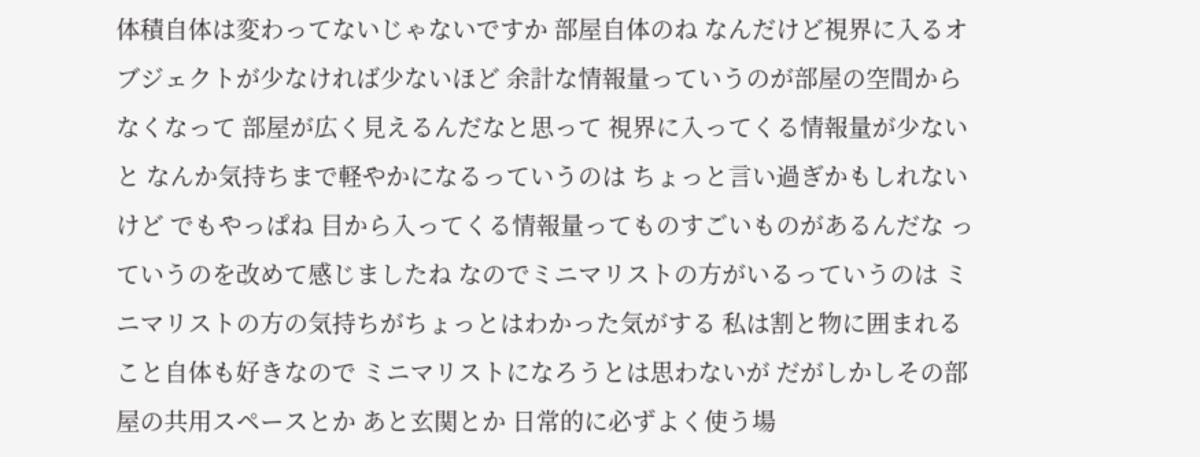体積自体は変わってないじゃないですか 部屋自体のね なんだけど視界に入るオブジェクトが少なければ少ないほど 余計な情報量っていうのが部屋の空間からなくなって 部屋が広く見えるんだなと思って 視界に入ってくる情報量が少ないと なんか気持ちまで軽やかになるっていうのは ちょっと言い過ぎかもしれないけど でもやっぱね 目から入ってくる情報量ってものすごいものがあるんだな っていうのを改めて感じましたね なのでミニマリストの方がいるっていうのは ミニマリストの方の気持ちがちょっとはわかった気がする 私は割と物に囲まれること自体も好きなので ミニマリストになろうとは思わないが だがしかしその部屋の共用スペースとか あと玄関とか 日常的に必ずよく使う場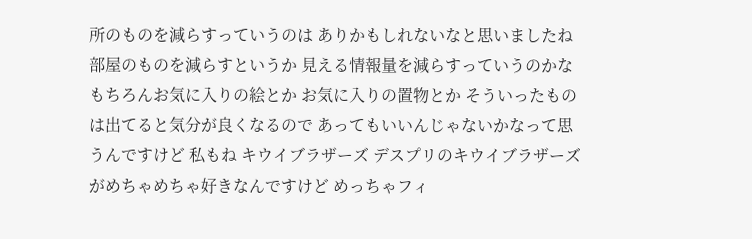所のものを減らすっていうのは ありかもしれないなと思いましたね 部屋のものを減らすというか 見える情報量を減らすっていうのかな もちろんお気に入りの絵とか お気に入りの置物とか そういったものは出てると気分が良くなるので あってもいいんじゃないかなって思うんですけど 私もね キウイブラザーズ デスプリのキウイブラザーズがめちゃめちゃ好きなんですけど めっちゃフィ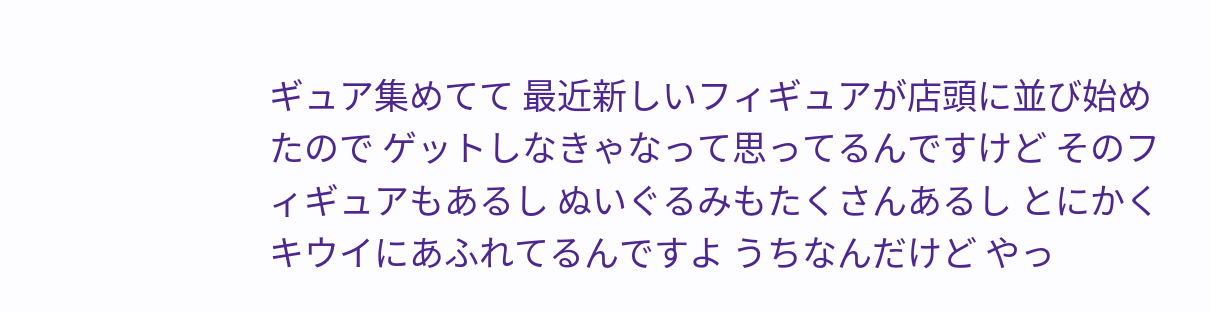ギュア集めてて 最近新しいフィギュアが店頭に並び始めたので ゲットしなきゃなって思ってるんですけど そのフィギュアもあるし ぬいぐるみもたくさんあるし とにかくキウイにあふれてるんですよ うちなんだけど やっ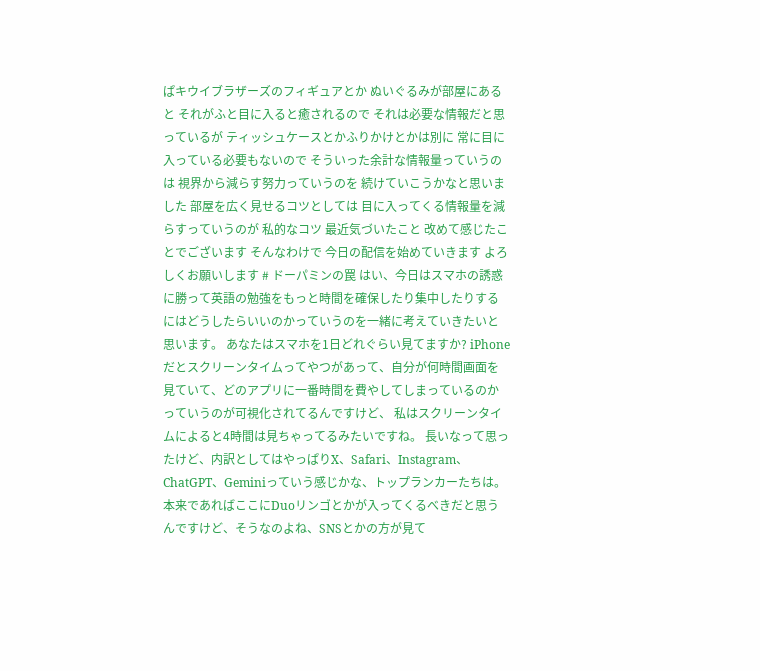ぱキウイブラザーズのフィギュアとか ぬいぐるみが部屋にあると それがふと目に入ると癒されるので それは必要な情報だと思っているが ティッシュケースとかふりかけとかは別に 常に目に入っている必要もないので そういった余計な情報量っていうのは 視界から減らす努力っていうのを 続けていこうかなと思いました 部屋を広く見せるコツとしては 目に入ってくる情報量を減らすっていうのが 私的なコツ 最近気づいたこと 改めて感じたことでございます そんなわけで 今日の配信を始めていきます よろしくお願いします # ドーパミンの罠 はい、今日はスマホの誘惑に勝って英語の勉強をもっと時間を確保したり集中したりするにはどうしたらいいのかっていうのを一緒に考えていきたいと思います。 あなたはスマホを1日どれぐらい見てますか? iPhoneだとスクリーンタイムってやつがあって、自分が何時間画面を見ていて、どのアプリに一番時間を費やしてしまっているのかっていうのが可視化されてるんですけど、 私はスクリーンタイムによると4時間は見ちゃってるみたいですね。 長いなって思ったけど、内訳としてはやっぱりX、Safari、Instagram、ChatGPT、Geminiっていう感じかな、トップランカーたちは。 本来であればここにDuoリンゴとかが入ってくるべきだと思うんですけど、そうなのよね、SNSとかの方が見て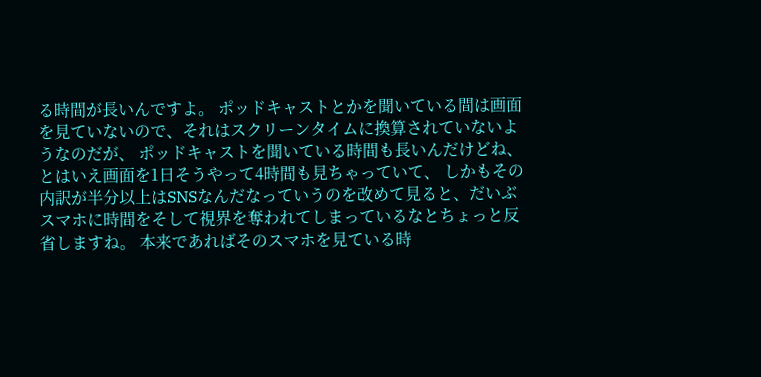る時間が長いんですよ。 ポッドキャストとかを聞いている間は画面を見ていないので、それはスクリーンタイムに換算されていないようなのだが、 ポッドキャストを聞いている時間も長いんだけどね、とはいえ画面を1日そうやって4時間も見ちゃっていて、 しかもその内訳が半分以上はSNSなんだなっていうのを改めて見ると、だいぶスマホに時間をそして視界を奪われてしまっているなとちょっと反省しますね。 本来であればそのスマホを見ている時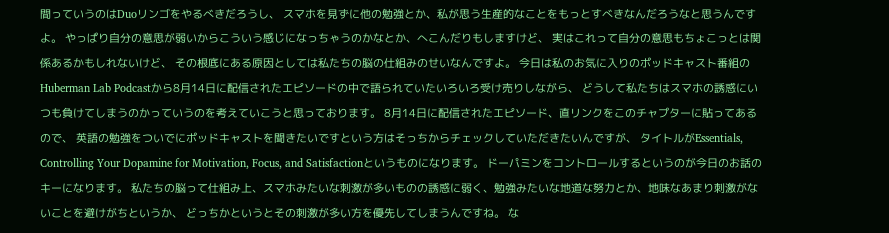間っていうのはDuoリンゴをやるべきだろうし、 スマホを見ずに他の勉強とか、私が思う生産的なことをもっとすべきなんだろうなと思うんですよ。 やっぱり自分の意思が弱いからこういう感じになっちゃうのかなとか、へこんだりもしますけど、 実はこれって自分の意思もちょこっとは関係あるかもしれないけど、 その根底にある原因としては私たちの脳の仕組みのせいなんですよ。 今日は私のお気に入りのポッドキャスト番組のHuberman Lab Podcastから8月14日に配信されたエピソードの中で語られていたいろいろ受け売りしながら、 どうして私たちはスマホの誘惑にいつも負けてしまうのかっていうのを考えていこうと思っております。 8月14日に配信されたエピソード、直リンクをこのチャプターに貼ってあるので、 英語の勉強をついでにポッドキャストを聞きたいですという方はそっちからチェックしていただきたいんですが、 タイトルがEssentials, Controlling Your Dopamine for Motivation, Focus, and Satisfactionというものになります。 ドーパミンをコントロールするというのが今日のお話のキーになります。 私たちの脳って仕組み上、スマホみたいな刺激が多いものの誘惑に弱く、勉強みたいな地道な努力とか、地味なあまり刺激がないことを避けがちというか、 どっちかというとその刺激が多い方を優先してしまうんですね。 な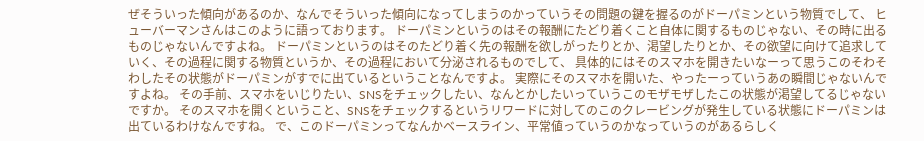ぜそういった傾向があるのか、なんでそういった傾向になってしまうのかっていうその問題の鍵を握るのがドーパミンという物質でして、 ヒューバーマンさんはこのように語っております。 ドーパミンというのはその報酬にたどり着くこと自体に関するものじゃない、その時に出るものじゃないんですよね。 ドーパミンというのはそのたどり着く先の報酬を欲しがったりとか、渇望したりとか、その欲望に向けて追求していく、その過程に関する物質というか、その過程において分泌されるものでして、 具体的にはそのスマホを開きたいなーって思うこのそわそわしたその状態がドーパミンがすでに出ているということなんですよ。 実際にそのスマホを開いた、やったーっていうあの瞬間じゃないんですよね。 その手前、スマホをいじりたい、SNSをチェックしたい、なんとかしたいっていうこのモザモザしたこの状態が渇望してるじゃないですか。 そのスマホを開くということ、SNSをチェックするというリワードに対してのこのクレービングが発生している状態にドーパミンは出ているわけなんですね。 で、このドーパミンってなんかベースライン、平常値っていうのかなっていうのがあるらしく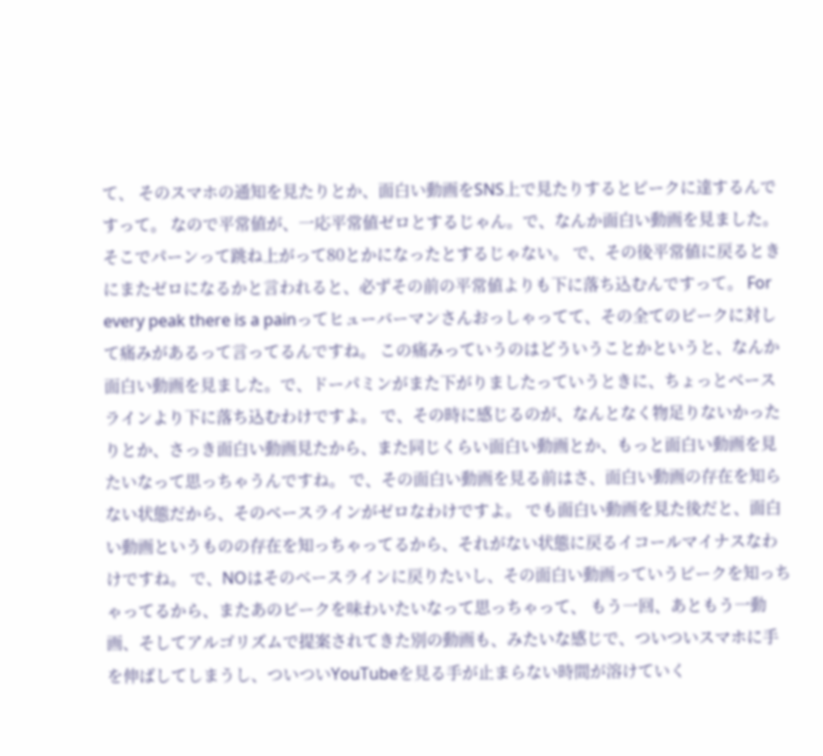て、 そのスマホの通知を見たりとか、面白い動画をSNS上で見たりするとピークに達するんですって。 なので平常値が、一応平常値ゼロとするじゃん。で、なんか面白い動画を見ました。そこでパーンって跳ね上がって80とかになったとするじゃない。 で、その後平常値に戻るときにまたゼロになるかと言われると、必ずその前の平常値よりも下に落ち込むんですって。 For every peak there is a painってヒューバーマンさんおっしゃってて、その全てのピークに対して痛みがあるって言ってるんですね。 この痛みっていうのはどういうことかというと、なんか面白い動画を見ました。で、ドーパミンがまた下がりましたっていうときに、ちょっとベースラインより下に落ち込むわけですよ。 で、その時に感じるのが、なんとなく物足りないかったりとか、さっき面白い動画見たから、また同じくらい面白い動画とか、もっと面白い動画を見たいなって思っちゃうんですね。 で、その面白い動画を見る前はさ、面白い動画の存在を知らない状態だから、そのベースラインがゼロなわけですよ。 でも面白い動画を見た後だと、面白い動画というものの存在を知っちゃってるから、それがない状態に戻るイコールマイナスなわけですね。 で、NOはそのベースラインに戻りたいし、その面白い動画っていうピークを知っちゃってるから、またあのピークを味わいたいなって思っちゃって、 もう一回、あともう一動画、そしてアルゴリズムで提案されてきた別の動画も、みたいな感じで、ついついスマホに手を伸ばしてしまうし、ついついYouTubeを見る手が止まらない時間が溶けていく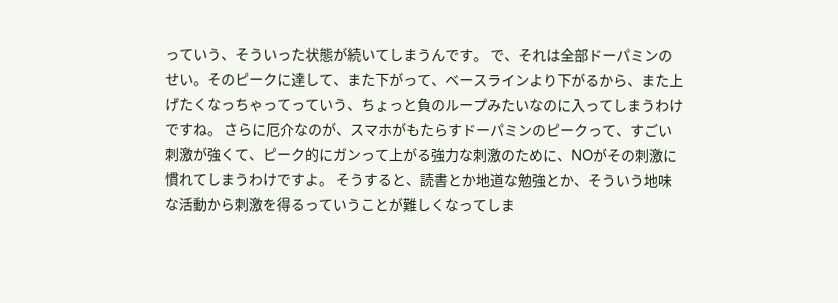っていう、そういった状態が続いてしまうんです。 で、それは全部ドーパミンのせい。そのピークに達して、また下がって、ベースラインより下がるから、また上げたくなっちゃってっていう、ちょっと負のループみたいなのに入ってしまうわけですね。 さらに厄介なのが、スマホがもたらすドーパミンのピークって、すごい刺激が強くて、ピーク的にガンって上がる強力な刺激のために、NOがその刺激に慣れてしまうわけですよ。 そうすると、読書とか地道な勉強とか、そういう地味な活動から刺激を得るっていうことが難しくなってしま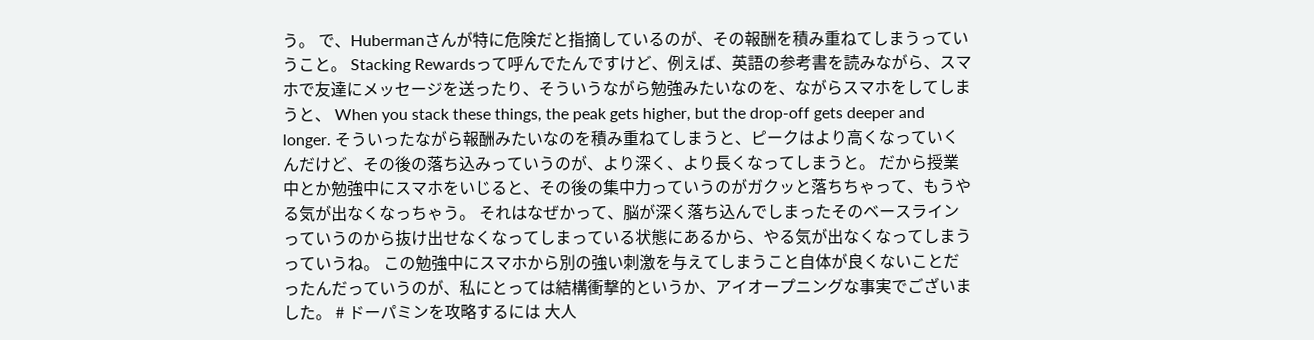う。 で、Hubermanさんが特に危険だと指摘しているのが、その報酬を積み重ねてしまうっていうこと。 Stacking Rewardsって呼んでたんですけど、例えば、英語の参考書を読みながら、スマホで友達にメッセージを送ったり、そういうながら勉強みたいなのを、ながらスマホをしてしまうと、 When you stack these things, the peak gets higher, but the drop-off gets deeper and longer. そういったながら報酬みたいなのを積み重ねてしまうと、ピークはより高くなっていくんだけど、その後の落ち込みっていうのが、より深く、より長くなってしまうと。 だから授業中とか勉強中にスマホをいじると、その後の集中力っていうのがガクッと落ちちゃって、もうやる気が出なくなっちゃう。 それはなぜかって、脳が深く落ち込んでしまったそのベースラインっていうのから抜け出せなくなってしまっている状態にあるから、やる気が出なくなってしまうっていうね。 この勉強中にスマホから別の強い刺激を与えてしまうこと自体が良くないことだったんだっていうのが、私にとっては結構衝撃的というか、アイオープニングな事実でございました。 # ドーパミンを攻略するには 大人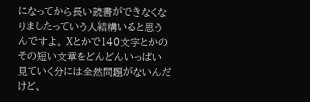になってから長い読書ができなくなりましたっていう人結構いると思うんですよ。 Xとかで140文字とかのその短い文章をどんどんいっぱい見ていく分には全然問題がないんだけど、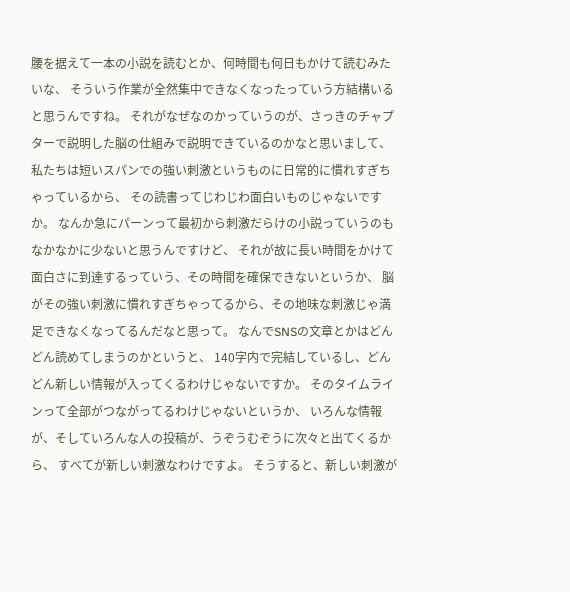腰を据えて一本の小説を読むとか、何時間も何日もかけて読むみたいな、 そういう作業が全然集中できなくなったっていう方結構いると思うんですね。 それがなぜなのかっていうのが、さっきのチャプターで説明した脳の仕組みで説明できているのかなと思いまして、 私たちは短いスパンでの強い刺激というものに日常的に慣れすぎちゃっているから、 その読書ってじわじわ面白いものじゃないですか。 なんか急にパーンって最初から刺激だらけの小説っていうのもなかなかに少ないと思うんですけど、 それが故に長い時間をかけて面白さに到達するっていう、その時間を確保できないというか、 脳がその強い刺激に慣れすぎちゃってるから、その地味な刺激じゃ満足できなくなってるんだなと思って。 なんでSNSの文章とかはどんどん読めてしまうのかというと、 140字内で完結しているし、どんどん新しい情報が入ってくるわけじゃないですか。 そのタイムラインって全部がつながってるわけじゃないというか、 いろんな情報が、そしていろんな人の投稿が、うぞうむぞうに次々と出てくるから、 すべてが新しい刺激なわけですよ。 そうすると、新しい刺激が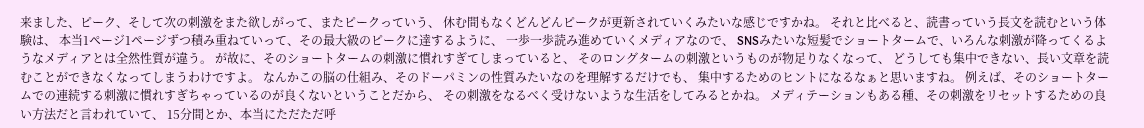来ました、ピーク、そして次の刺激をまた欲しがって、またピークっていう、 休む間もなくどんどんピークが更新されていくみたいな感じですかね。 それと比べると、読書っていう長文を読むという体験は、 本当1ページ1ページずつ積み重ねていって、その最大級のピークに達するように、 一歩一歩読み進めていくメディアなので、 SNSみたいな短髪でショートタームで、いろんな刺激が降ってくるようなメディアとは全然性質が違う。 が故に、そのショートタームの刺激に慣れすぎてしまっていると、 そのロングタームの刺激というものが物足りなくなって、 どうしても集中できない、長い文章を読むことができなくなってしまうわけですよ。 なんかこの脳の仕組み、そのドーパミンの性質みたいなのを理解するだけでも、 集中するためのヒントになるなぁと思いますね。 例えば、そのショートタームでの連続する刺激に慣れすぎちゃっているのが良くないということだから、 その刺激をなるべく受けないような生活をしてみるとかね。 メディテーションもある種、その刺激をリセットするための良い方法だと言われていて、 15分間とか、本当にただただ呼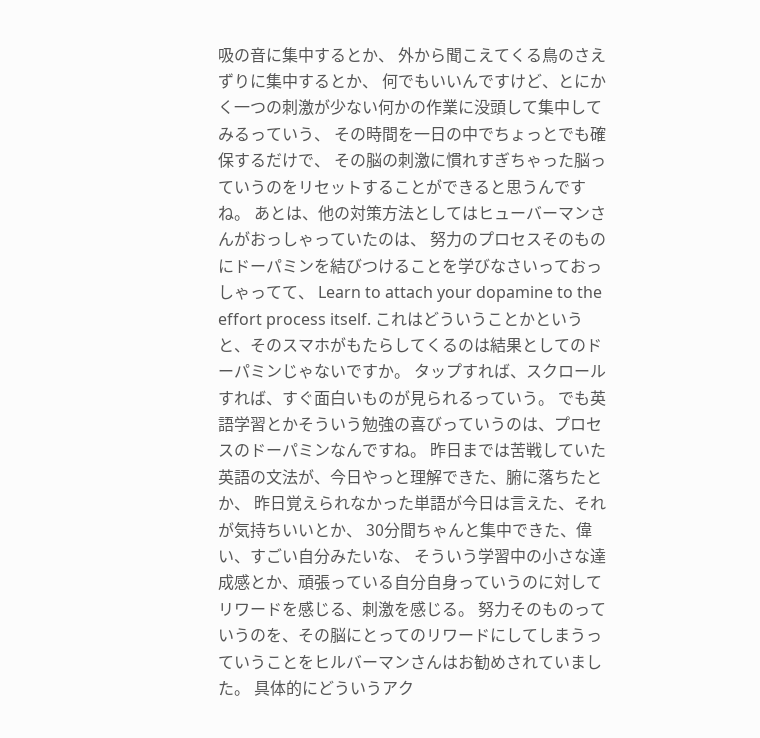吸の音に集中するとか、 外から聞こえてくる鳥のさえずりに集中するとか、 何でもいいんですけど、とにかく一つの刺激が少ない何かの作業に没頭して集中してみるっていう、 その時間を一日の中でちょっとでも確保するだけで、 その脳の刺激に慣れすぎちゃった脳っていうのをリセットすることができると思うんですね。 あとは、他の対策方法としてはヒューバーマンさんがおっしゃっていたのは、 努力のプロセスそのものにドーパミンを結びつけることを学びなさいっておっしゃってて、 Learn to attach your dopamine to the effort process itself. これはどういうことかというと、そのスマホがもたらしてくるのは結果としてのドーパミンじゃないですか。 タップすれば、スクロールすれば、すぐ面白いものが見られるっていう。 でも英語学習とかそういう勉強の喜びっていうのは、プロセスのドーパミンなんですね。 昨日までは苦戦していた英語の文法が、今日やっと理解できた、腑に落ちたとか、 昨日覚えられなかった単語が今日は言えた、それが気持ちいいとか、 30分間ちゃんと集中できた、偉い、すごい自分みたいな、 そういう学習中の小さな達成感とか、頑張っている自分自身っていうのに対してリワードを感じる、刺激を感じる。 努力そのものっていうのを、その脳にとってのリワードにしてしまうっていうことをヒルバーマンさんはお勧めされていました。 具体的にどういうアク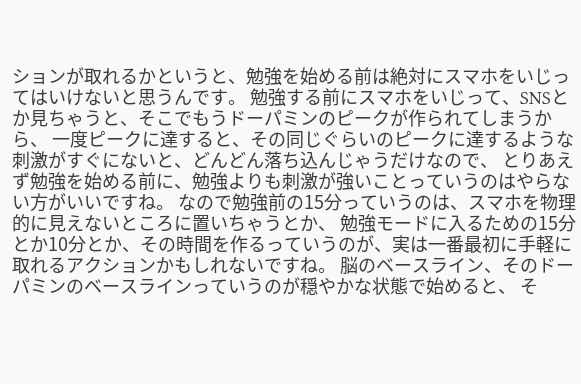ションが取れるかというと、勉強を始める前は絶対にスマホをいじってはいけないと思うんです。 勉強する前にスマホをいじって、SNSとか見ちゃうと、そこでもうドーパミンのピークが作られてしまうから、 一度ピークに達すると、その同じぐらいのピークに達するような刺激がすぐにないと、どんどん落ち込んじゃうだけなので、 とりあえず勉強を始める前に、勉強よりも刺激が強いことっていうのはやらない方がいいですね。 なので勉強前の15分っていうのは、スマホを物理的に見えないところに置いちゃうとか、 勉強モードに入るための15分とか10分とか、その時間を作るっていうのが、実は一番最初に手軽に取れるアクションかもしれないですね。 脳のベースライン、そのドーパミンのベースラインっていうのが穏やかな状態で始めると、 そ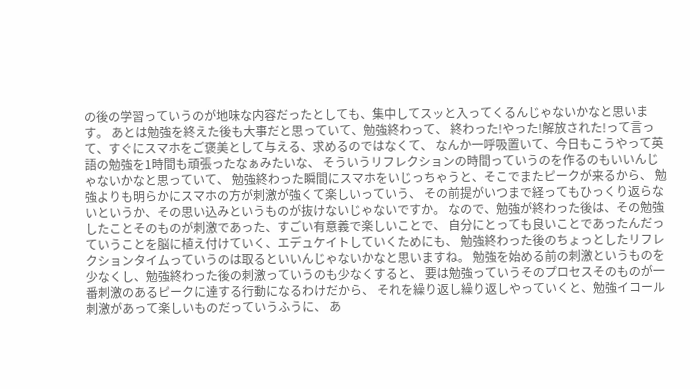の後の学習っていうのが地味な内容だったとしても、集中してスッと入ってくるんじゃないかなと思います。 あとは勉強を終えた後も大事だと思っていて、勉強終わって、 終わった!やった!解放された!って言って、すぐにスマホをご褒美として与える、求めるのではなくて、 なんか一呼吸置いて、今日もこうやって英語の勉強を1時間も頑張ったなぁみたいな、 そういうリフレクションの時間っていうのを作るのもいいんじゃないかなと思っていて、 勉強終わった瞬間にスマホをいじっちゃうと、そこでまたピークが来るから、 勉強よりも明らかにスマホの方が刺激が強くて楽しいっていう、 その前提がいつまで経ってもひっくり返らないというか、その思い込みというものが抜けないじゃないですか。 なので、勉強が終わった後は、その勉強したことそのものが刺激であった、すごい有意義で楽しいことで、 自分にとっても良いことであったんだっていうことを脳に植え付けていく、エデュケイトしていくためにも、 勉強終わった後のちょっとしたリフレクションタイムっていうのは取るといいんじゃないかなと思いますね。 勉強を始める前の刺激というものを少なくし、勉強終わった後の刺激っていうのも少なくすると、 要は勉強っていうそのプロセスそのものが一番刺激のあるピークに達する行動になるわけだから、 それを繰り返し繰り返しやっていくと、勉強イコール刺激があって楽しいものだっていうふうに、 あ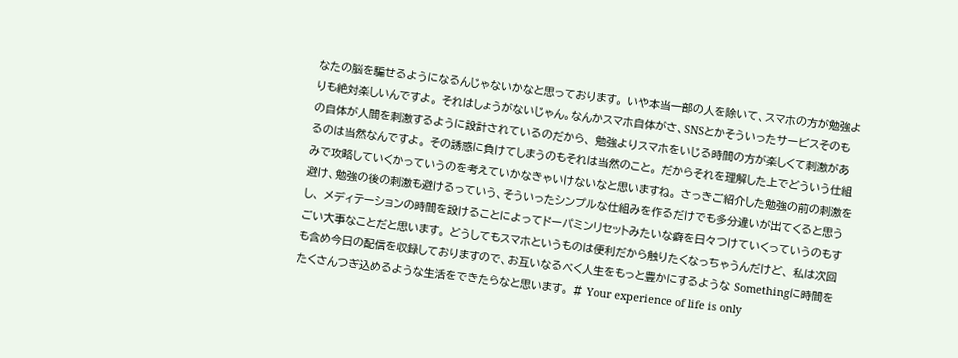なたの脳を騙せるようになるんじゃないかなと思っております。 いや本当一部の人を除いて、スマホの方が勉強よりも絶対楽しいんですよ。 それはしょうがないじゃん。なんかスマホ自体がさ、SNSとかそういったサービスそのもの自体が人間を刺激するように設計されているのだから、 勉強よりスマホをいじる時間の方が楽しくて刺激があるのは当然なんですよ。 その誘惑に負けてしまうのもそれは当然のこと。 だからそれを理解した上でどういう仕組みで攻略していくかっていうのを考えていかなきゃいけないなと思いますね。 さっきご紹介した勉強の前の刺激を避け、勉強の後の刺激も避けるっていう、そういったシンプルな仕組みを作るだけでも多分違いが出てくると思うし、 メディテーションの時間を設けることによってドーパミンリセットみたいな癖を日々つけていくっていうのもすごい大事なことだと思います。 どうしてもスマホというものは便利だから触りたくなっちゃうんだけど、 私は次回も含め今日の配信を収録しておりますので、お互いなるべく人生をもっと豊かにするような Somethingに時間をたくさんつぎ込めるような生活をできたらなと思います。 # Your experience of life is only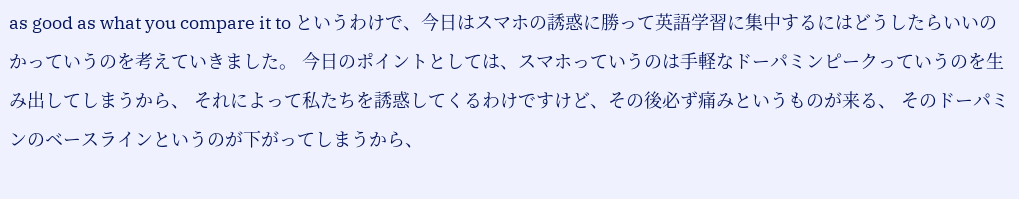as good as what you compare it to というわけで、今日はスマホの誘惑に勝って英語学習に集中するにはどうしたらいいのかっていうのを考えていきました。 今日のポイントとしては、スマホっていうのは手軽なドーパミンピークっていうのを生み出してしまうから、 それによって私たちを誘惑してくるわけですけど、その後必ず痛みというものが来る、 そのドーパミンのベースラインというのが下がってしまうから、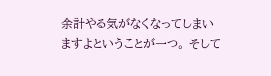余計やる気がなくなってしまいますよということが一つ。 そして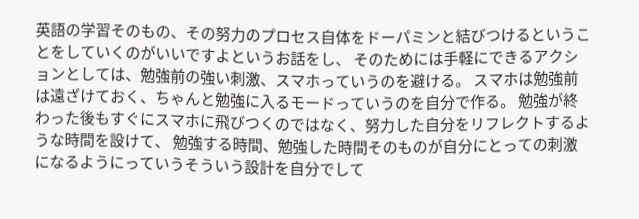英語の学習そのもの、その努力のプロセス自体をドーパミンと結びつけるということをしていくのがいいですよというお話をし、 そのためには手軽にできるアクションとしては、勉強前の強い刺激、スマホっていうのを避ける。 スマホは勉強前は遠ざけておく、ちゃんと勉強に入るモードっていうのを自分で作る。 勉強が終わった後もすぐにスマホに飛びつくのではなく、努力した自分をリフレクトするような時間を設けて、 勉強する時間、勉強した時間そのものが自分にとっての刺激になるようにっていうそういう設計を自分でして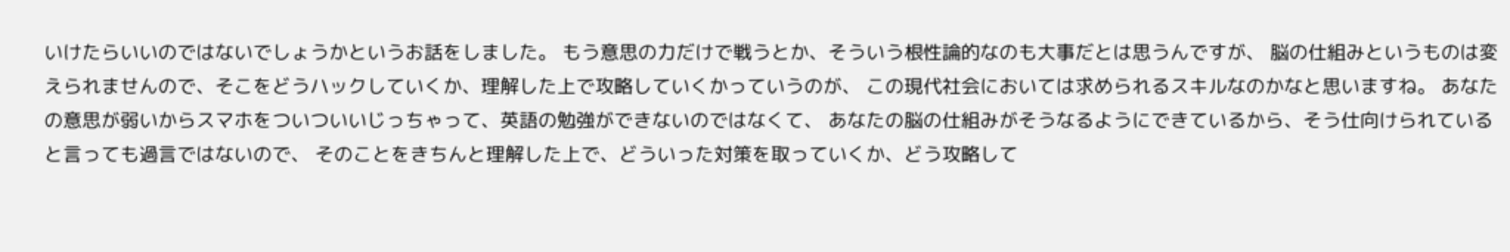いけたらいいのではないでしょうかというお話をしました。 もう意思の力だけで戦うとか、そういう根性論的なのも大事だとは思うんですが、 脳の仕組みというものは変えられませんので、そこをどうハックしていくか、理解した上で攻略していくかっていうのが、 この現代社会においては求められるスキルなのかなと思いますね。 あなたの意思が弱いからスマホをついついいじっちゃって、英語の勉強ができないのではなくて、 あなたの脳の仕組みがそうなるようにできているから、そう仕向けられていると言っても過言ではないので、 そのことをきちんと理解した上で、どういった対策を取っていくか、どう攻略して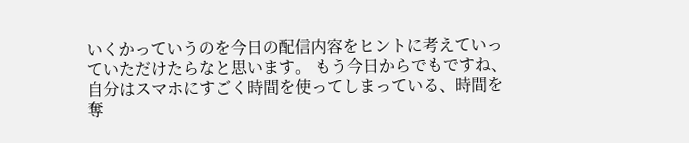いくかっていうのを今日の配信内容をヒントに考えていっていただけたらなと思います。 もう今日からでもですね、自分はスマホにすごく時間を使ってしまっている、時間を奪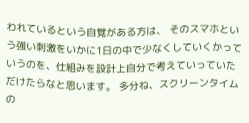われているという自覚がある方は、 そのスマホという強い刺激をいかに1日の中で少なくしていくかっていうのを、仕組みを設計上自分で考えていっていただけたらなと思います。 多分ね、スクリーンタイムの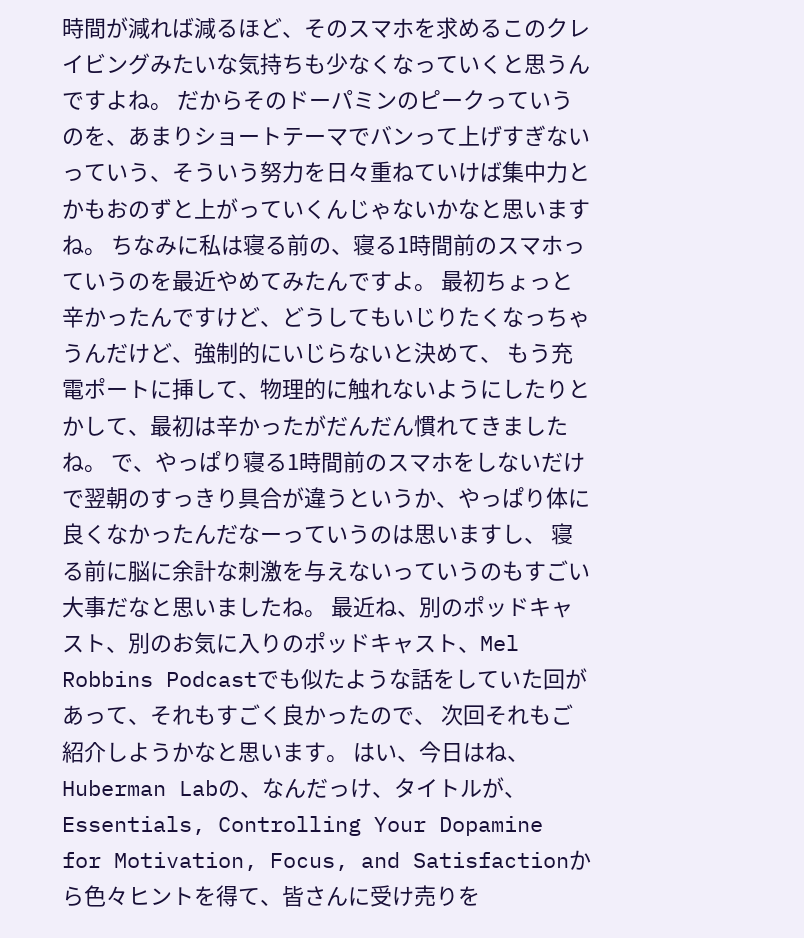時間が減れば減るほど、そのスマホを求めるこのクレイビングみたいな気持ちも少なくなっていくと思うんですよね。 だからそのドーパミンのピークっていうのを、あまりショートテーマでバンって上げすぎないっていう、そういう努力を日々重ねていけば集中力とかもおのずと上がっていくんじゃないかなと思いますね。 ちなみに私は寝る前の、寝る1時間前のスマホっていうのを最近やめてみたんですよ。 最初ちょっと辛かったんですけど、どうしてもいじりたくなっちゃうんだけど、強制的にいじらないと決めて、 もう充電ポートに挿して、物理的に触れないようにしたりとかして、最初は辛かったがだんだん慣れてきましたね。 で、やっぱり寝る1時間前のスマホをしないだけで翌朝のすっきり具合が違うというか、やっぱり体に良くなかったんだなーっていうのは思いますし、 寝る前に脳に余計な刺激を与えないっていうのもすごい大事だなと思いましたね。 最近ね、別のポッドキャスト、別のお気に入りのポッドキャスト、Mel Robbins Podcastでも似たような話をしていた回があって、それもすごく良かったので、 次回それもご紹介しようかなと思います。 はい、今日はね、Huberman Labの、なんだっけ、タイトルが、 Essentials, Controlling Your Dopamine for Motivation, Focus, and Satisfactionから色々ヒントを得て、皆さんに受け売りを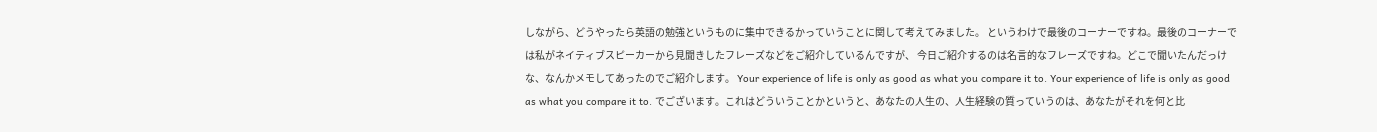しながら、どうやったら英語の勉強というものに集中できるかっていうことに関して考えてみました。 というわけで最後のコーナーですね。最後のコーナーでは私がネイティブスピーカーから見聞きしたフレーズなどをご紹介しているんですが、 今日ご紹介するのは名言的なフレーズですね。どこで聞いたんだっけな、なんかメモしてあったのでご紹介します。 Your experience of life is only as good as what you compare it to. Your experience of life is only as good as what you compare it to. でございます。これはどういうことかというと、あなたの人生の、人生経験の質っていうのは、あなたがそれを何と比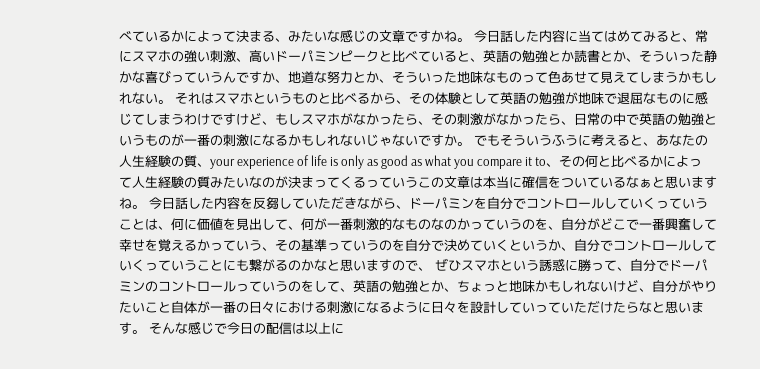べているかによって決まる、みたいな感じの文章ですかね。 今日話した内容に当てはめてみると、常にスマホの強い刺激、高いドーパミンピークと比べていると、英語の勉強とか読書とか、そういった静かな喜びっていうんですか、地道な努力とか、そういった地味なものって色あせて見えてしまうかもしれない。 それはスマホというものと比べるから、その体験として英語の勉強が地味で退屈なものに感じてしまうわけですけど、もしスマホがなかったら、その刺激がなかったら、日常の中で英語の勉強というものが一番の刺激になるかもしれないじゃないですか。 でもそういうふうに考えると、あなたの人生経験の質、your experience of life is only as good as what you compare it to、その何と比べるかによって人生経験の質みたいなのが決まってくるっていうこの文章は本当に確信をついているなぁと思いますね。 今日話した内容を反芻していただきながら、ドーパミンを自分でコントロールしていくっていうことは、何に価値を見出して、何が一番刺激的なものなのかっていうのを、自分がどこで一番興奮して幸せを覚えるかっていう、その基準っていうのを自分で決めていくというか、自分でコントロールしていくっていうことにも繋がるのかなと思いますので、 ぜひスマホという誘惑に勝って、自分でドーパミンのコントロールっていうのをして、英語の勉強とか、ちょっと地味かもしれないけど、自分がやりたいこと自体が一番の日々における刺激になるように日々を設計していっていただけたらなと思います。 そんな感じで今日の配信は以上に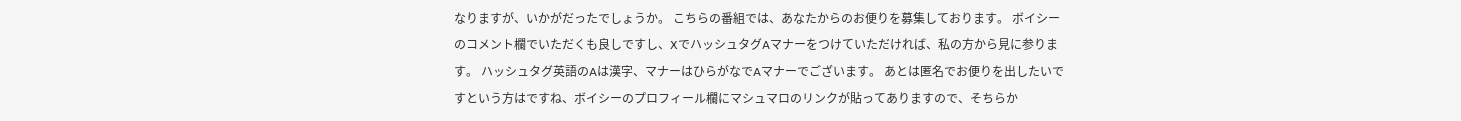なりますが、いかがだったでしょうか。 こちらの番組では、あなたからのお便りを募集しております。 ボイシーのコメント欄でいただくも良しですし、XでハッシュタグAマナーをつけていただければ、私の方から見に参ります。 ハッシュタグ英語のAは漢字、マナーはひらがなでAマナーでございます。 あとは匿名でお便りを出したいですという方はですね、ボイシーのプロフィール欄にマシュマロのリンクが貼ってありますので、そちらか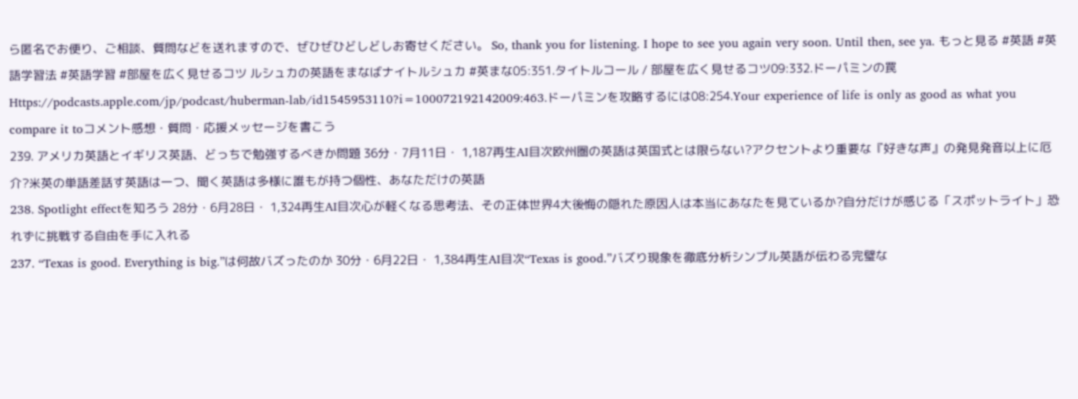ら匿名でお便り、ご相談、質問などを送れますので、ぜひぜひどしどしお寄せください。 So, thank you for listening. I hope to see you again very soon. Until then, see ya. もっと見る #英語 #英語学習法 #英語学習 #部屋を広く見せるコツ ルシュカの英語をまなばナイトルシュカ #英まな05:351.タイトルコール / 部屋を広く見せるコツ09:332.ドーパミンの罠Https://podcasts.apple.com/jp/podcast/huberman-lab/id1545953110?i=100072192142009:463.ドーパミンを攻略するには08:254.Your experience of life is only as good as what you compare it toコメント感想・質問・応援メッセージを書こう
239. アメリカ英語とイギリス英語、どっちで勉強するべきか問題 36分・7月11日・ 1,187再生AI目次欧州圏の英語は英国式とは限らない?アクセントより重要な『好きな声』の発見発音以上に厄介?米英の単語差話す英語は一つ、聞く英語は多様に誰もが持つ個性、あなただけの英語
238. Spotlight effectを知ろう 28分・6月28日・ 1,324再生AI目次心が軽くなる思考法、その正体世界4大後悔の隠れた原因人は本当にあなたを見ているか?自分だけが感じる「スポットライト」恐れずに挑戦する自由を手に入れる
237. “Texas is good. Everything is big.”は何故バズったのか 30分・6月22日・ 1,384再生AI目次“Texas is good.”バズり現象を徹底分析シンプル英語が伝わる完璧な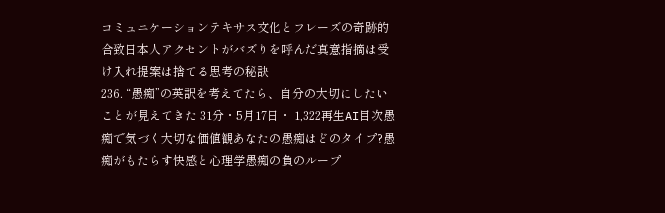コミュニケーションテキサス文化とフレーズの奇跡的合致日本人アクセントがバズりを呼んだ真意指摘は受け入れ提案は捨てる思考の秘訣
236. “愚痴”の英訳を考えてたら、自分の大切にしたいことが見えてきた 31分・5月17日・ 1,322再生AI目次愚痴で気づく大切な価値観あなたの愚痴はどのタイプ?愚痴がもたらす快感と心理学愚痴の負のループ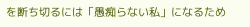を断ち切るには「愚痴らない私」になるため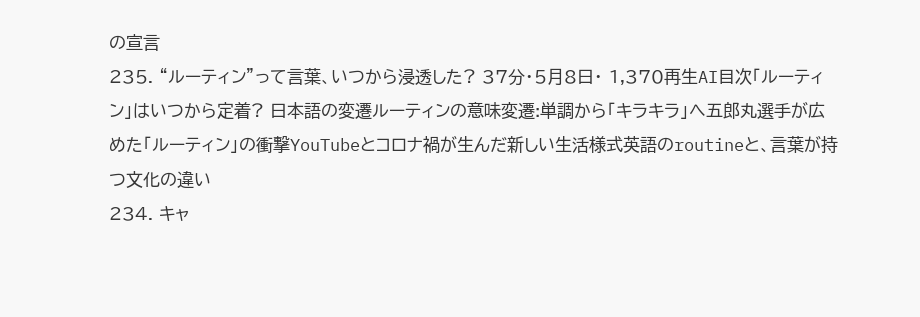の宣言
235. “ルーティン”って言葉、いつから浸透した? 37分・5月8日・ 1,370再生AI目次「ルーティン」はいつから定着? 日本語の変遷ルーティンの意味変遷:単調から「キラキラ」へ五郎丸選手が広めた「ルーティン」の衝撃YouTubeとコロナ禍が生んだ新しい生活様式英語のroutineと、言葉が持つ文化の違い
234. キャ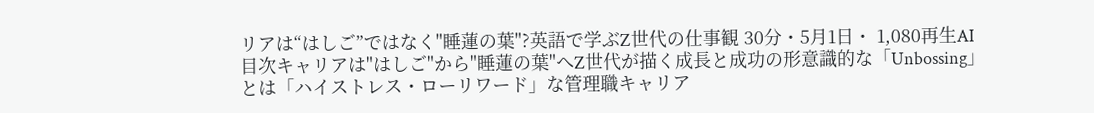リアは“はしご”ではなく"睡蓮の葉"?英語で学ぶZ世代の仕事観 30分・5月1日・ 1,080再生AI目次キャリアは"はしご"から"睡蓮の葉"へZ世代が描く成長と成功の形意識的な「Unbossing」とは「ハイストレス・ローリワード」な管理職キャリア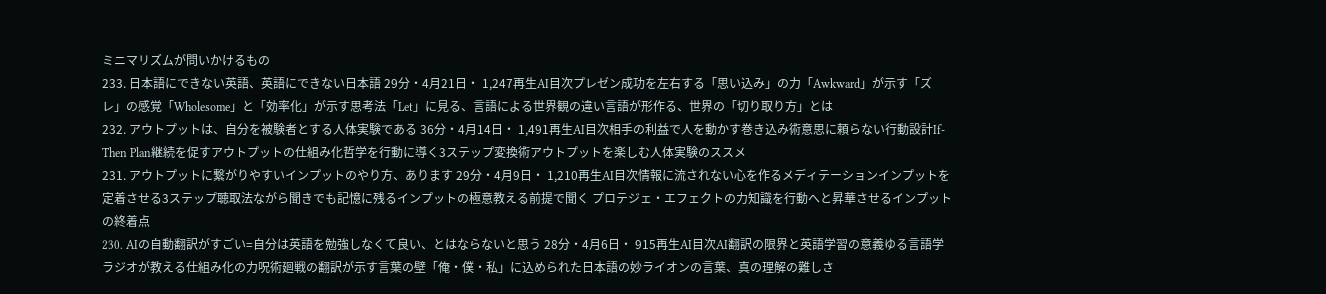ミニマリズムが問いかけるもの
233. 日本語にできない英語、英語にできない日本語 29分・4月21日・ 1,247再生AI目次プレゼン成功を左右する「思い込み」の力「Awkward」が示す「ズレ」の感覚「Wholesome」と「効率化」が示す思考法「Let」に見る、言語による世界観の違い言語が形作る、世界の「切り取り方」とは
232. アウトプットは、自分を被験者とする人体実験である 36分・4月14日・ 1,491再生AI目次相手の利益で人を動かす巻き込み術意思に頼らない行動設計If-Then Plan継続を促すアウトプットの仕組み化哲学を行動に導く3ステップ変換術アウトプットを楽しむ人体実験のススメ
231. アウトプットに繋がりやすいインプットのやり方、あります 29分・4月9日・ 1,210再生AI目次情報に流されない心を作るメディテーションインプットを定着させる3ステップ聴取法ながら聞きでも記憶に残るインプットの極意教える前提で聞く プロテジェ・エフェクトの力知識を行動へと昇華させるインプットの終着点
230. AIの自動翻訳がすごい=自分は英語を勉強しなくて良い、とはならないと思う 28分・4月6日・ 915再生AI目次AI翻訳の限界と英語学習の意義ゆる言語学ラジオが教える仕組み化の力呪術廻戦の翻訳が示す言葉の壁「俺・僕・私」に込められた日本語の妙ライオンの言葉、真の理解の難しさ